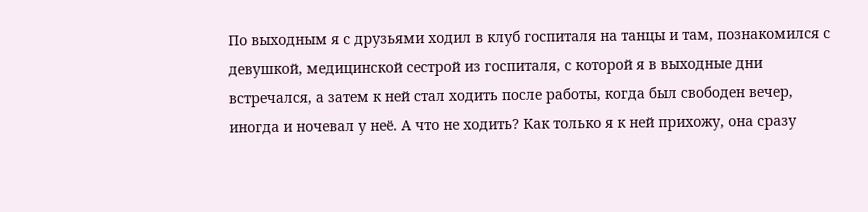По выходным я с друзьями ходил в клуб госпиталя на танцы и там, познакомился с девушкой, медицинской сестрой из госпиталя, с которой я в выходные дни встречался, а затем к ней стал ходить после работы, когда был свободен вечер, иногда и ночевал у неё. А что не ходить? Как только я к ней прихожу, она сразу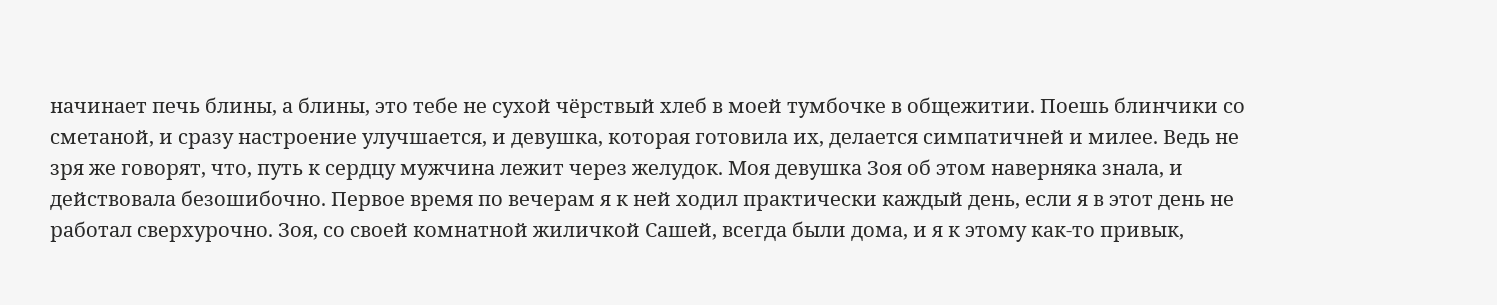начинает печь блины, а блины, это тебе не сухой чёрствый хлеб в моей тумбочке в общежитии. Поешь блинчики со сметаной, и сразу настроение улучшается, и девушка, которая готовила их, делается симпатичней и милее. Ведь не зря же говорят, что, путь к сердцу мужчина лежит через желудок. Моя девушка Зоя об этом наверняка знала, и действовала безошибочно. Первое время по вечерам я к ней ходил практически каждый день, если я в этот день не работал сверхурочно. Зоя, со своей комнатной жиличкой Сашей, всегда были дома, и я к этому как-то привык,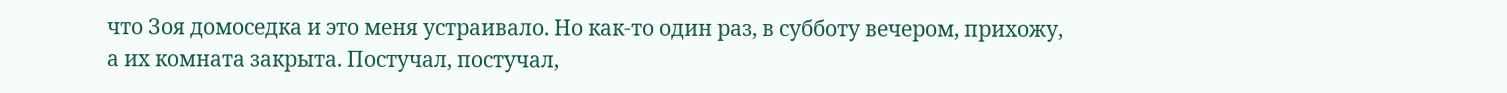что Зоя домоседка и это меня устраивало. Но как-то один раз, в субботу вечером, прихожу, а их комната закрыта. Постучал, постучал,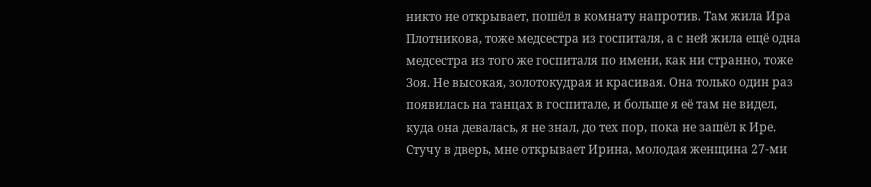никто не открывает, пошёл в комнату напротив. Там жила Ира Плотникова, тоже медсестра из госпиталя, а с ней жила ещё одна медсестра из того же госпиталя по имени, как ни странно, тоже Зоя. Не высокая, золотокудрая и красивая. Она только один раз появилась на танцах в госпитале, и больше я её там не видел, куда она девалась, я не знал, до тех пор, пока не зашёл к Ире. Стучу в дверь, мне открывает Ирина, молодая женщина 27-ми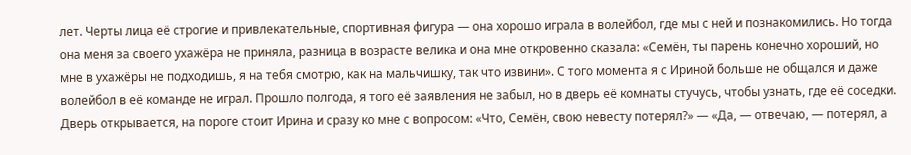лет. Черты лица её строгие и привлекательные, спортивная фигура — она хорошо играла в волейбол, где мы с ней и познакомились. Но тогда она меня за своего ухажёра не приняла, разница в возрасте велика и она мне откровенно сказала: «Семён, ты парень конечно хороший, но мне в ухажёры не подходишь, я на тебя смотрю, как на мальчишку, так что извини». С того момента я с Ириной больше не общался и даже волейбол в её команде не играл. Прошло полгода, я того её заявления не забыл, но в дверь её комнаты стучусь, чтобы узнать, где её соседки. Дверь открывается, на пороге стоит Ирина и сразу ко мне с вопросом: «Что, Семён, свою невесту потерял?» — «Да, — отвечаю, — потерял, а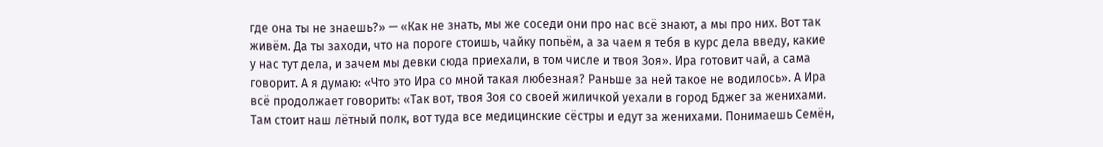где она ты не знаешь?» — «Как не знать, мы же соседи они про нас всё знают, а мы про них. Вот так живём. Да ты заходи, что на пороге стоишь, чайку попьём, а за чаем я тебя в курс дела введу, какие у нас тут дела, и зачем мы девки сюда приехали, в том числе и твоя Зоя». Ира готовит чай, а сама говорит. А я думаю: «Что это Ира со мной такая любезная? Раньше за ней такое не водилось». А Ира всё продолжает говорить: «Так вот, твоя Зоя со своей жиличкой уехали в город Бджег за женихами. Там стоит наш лётный полк, вот туда все медицинские сёстры и едут за женихами. Понимаешь Семён,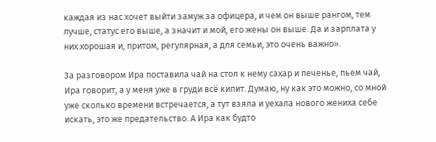каждая из нас хочет выйти замуж за офицера, и чем он выше рангом, тем лучше, статус его выше, а значит и мой, его жены он выше. Да и зарплата у них хорошая и, притом, регулярная, а для семьи, это очень важно».

За разговором Ира поставила чай на стол к нему сахар и печенье, пьем чай, Ира говорит, а у меня уже в груди всё кипит. Думаю, ну как это можно, со мной уже сколько времени встречается, а тут взяла и уехала нового жениха себе искать, это же предательство. А Ира как будто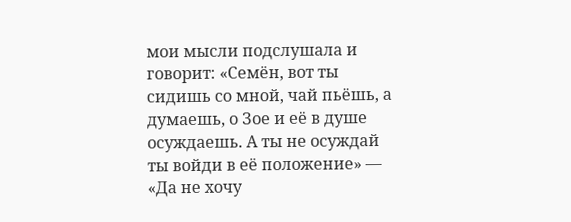мои мысли подслушала и говорит: «Семён, вот ты сидишь со мной, чай пьёшь, а думаешь, о Зое и её в душе осуждаешь. А ты не осуждай ты войди в её положение» — «Да не хочу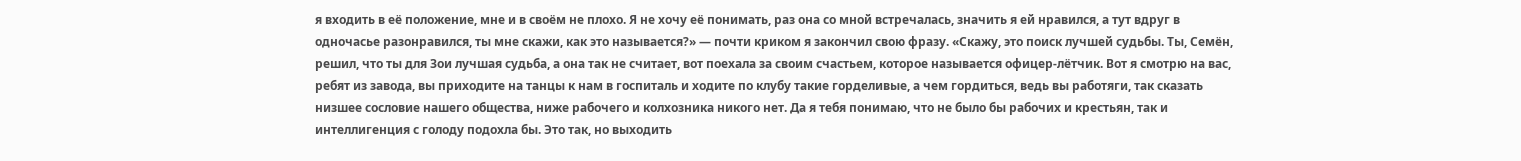я входить в её положение, мне и в своём не плохо. Я не хочу её понимать, раз она со мной встречалась, значить я ей нравился, а тут вдруг в одночасье разонравился, ты мне скажи, как это называется?» — почти криком я закончил свою фразу. «Скажу, это поиск лучшей судьбы. Ты, Семён, решил, что ты для Зои лучшая судьба, а она так не считает, вот поехала за своим счастьем, которое называется офицер-лётчик. Вот я смотрю на вас, ребят из завода, вы приходите на танцы к нам в госпиталь и ходите по клубу такие горделивые, а чем гордиться, ведь вы работяги, так сказать низшее сословие нашего общества, ниже рабочего и колхозника никого нет. Да я тебя понимаю, что не было бы рабочих и крестьян, так и интеллигенция с голоду подохла бы. Это так, но выходить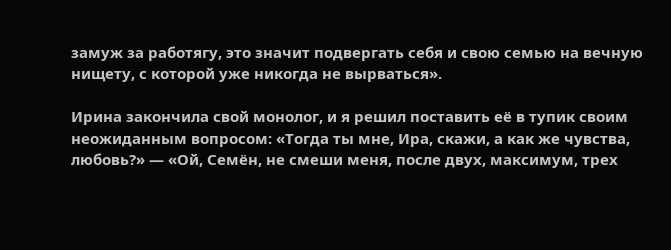замуж за работягу, это значит подвергать себя и свою семью на вечную нищету, с которой уже никогда не вырваться».

Ирина закончила свой монолог, и я решил поставить её в тупик своим неожиданным вопросом: «Тогда ты мне, Ира, скажи, а как же чувства, любовь?» — «Ой, Семён, не смеши меня, после двух, максимум, трех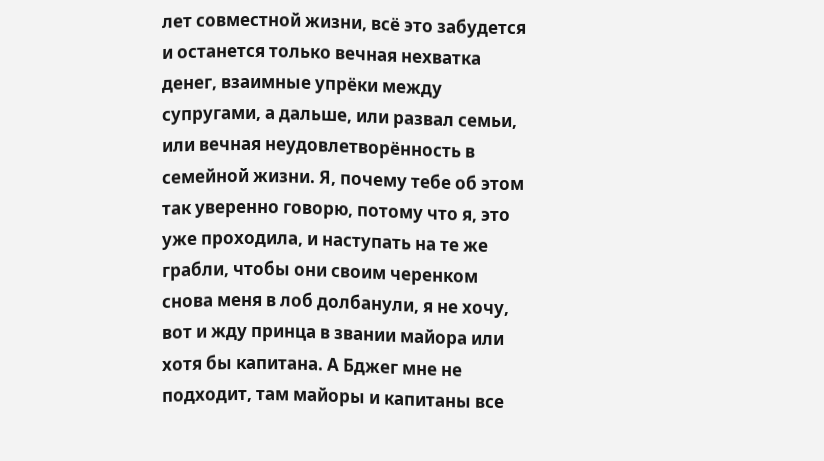лет совместной жизни, всё это забудется и останется только вечная нехватка денег, взаимные упрёки между супругами, а дальше, или развал семьи, или вечная неудовлетворённость в семейной жизни. Я, почему тебе об этом так уверенно говорю, потому что я, это уже проходила, и наступать на те же грабли, чтобы они своим черенком снова меня в лоб долбанули, я не хочу, вот и жду принца в звании майора или хотя бы капитана. А Бджег мне не подходит, там майоры и капитаны все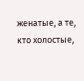женатые, а те, кто холостые,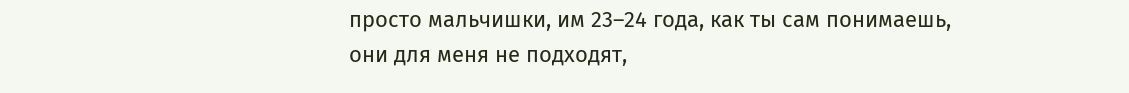просто мальчишки, им 23–24 года, как ты сам понимаешь, они для меня не подходят,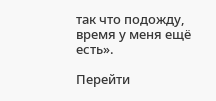так что подожду, время у меня ещё есть».

Перейти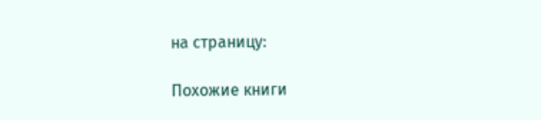на страницу:

Похожие книги